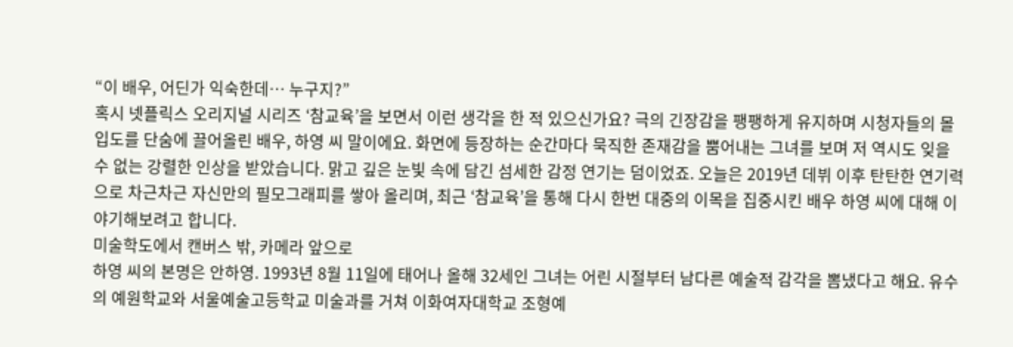“이 배우, 어딘가 익숙한데… 누구지?”
혹시 넷플릭스 오리지널 시리즈 ‘참교육’을 보면서 이런 생각을 한 적 있으신가요? 극의 긴장감을 팽팽하게 유지하며 시청자들의 몰입도를 단숨에 끌어올린 배우, 하영 씨 말이에요. 화면에 등장하는 순간마다 묵직한 존재감을 뿜어내는 그녀를 보며 저 역시도 잊을 수 없는 강렬한 인상을 받았습니다. 맑고 깊은 눈빛 속에 담긴 섬세한 감정 연기는 덤이었죠. 오늘은 2019년 데뷔 이후 탄탄한 연기력으로 차근차근 자신만의 필모그래피를 쌓아 올리며, 최근 ‘참교육’을 통해 다시 한번 대중의 이목을 집중시킨 배우 하영 씨에 대해 이야기해보려고 합니다.
미술학도에서 캔버스 밖, 카메라 앞으로
하영 씨의 본명은 안하영. 1993년 8월 11일에 태어나 올해 32세인 그녀는 어린 시절부터 남다른 예술적 감각을 뽐냈다고 해요. 유수의 예원학교와 서울예술고등학교 미술과를 거쳐 이화여자대학교 조형예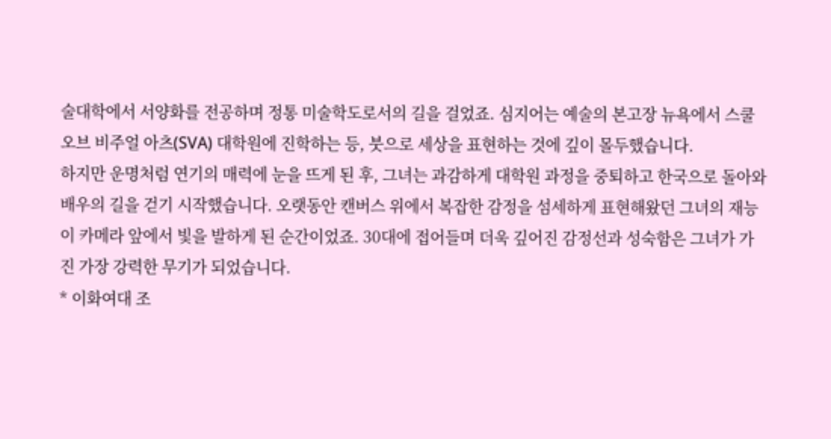술대학에서 서양화를 전공하며 정통 미술학도로서의 길을 걸었죠. 심지어는 예술의 본고장 뉴욕에서 스쿨 오브 비주얼 아츠(SVA) 대학원에 진학하는 등, 붓으로 세상을 표현하는 것에 깊이 몰두했습니다.
하지만 운명처럼 연기의 매력에 눈을 뜨게 된 후, 그녀는 과감하게 대학원 과정을 중퇴하고 한국으로 돌아와 배우의 길을 걷기 시작했습니다. 오랫동안 캔버스 위에서 복잡한 감정을 섬세하게 표현해왔던 그녀의 재능이 카메라 앞에서 빛을 발하게 된 순간이었죠. 30대에 접어들며 더욱 깊어진 감정선과 성숙함은 그녀가 가진 가장 강력한 무기가 되었습니다.
* 이화여대 조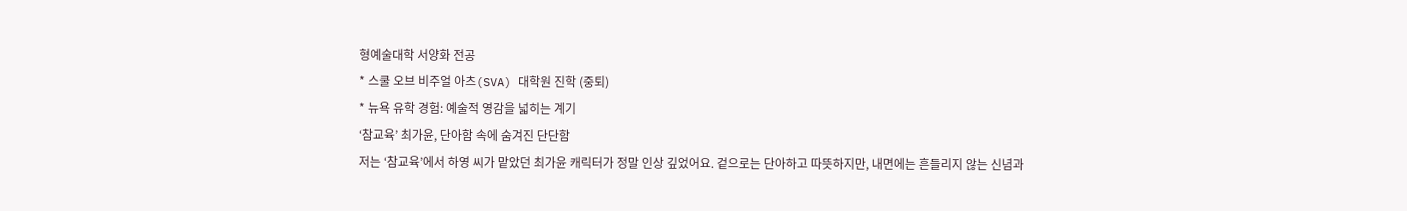형예술대학 서양화 전공
* 스쿨 오브 비주얼 아츠(SVA) 대학원 진학 (중퇴)
* 뉴욕 유학 경험: 예술적 영감을 넓히는 계기
‘참교육’ 최가윤, 단아함 속에 숨겨진 단단함
저는 ‘참교육’에서 하영 씨가 맡았던 최가윤 캐릭터가 정말 인상 깊었어요. 겉으로는 단아하고 따뜻하지만, 내면에는 흔들리지 않는 신념과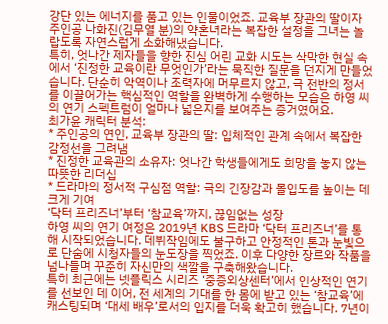강단 있는 에너지를 품고 있는 인물이었죠. 교육부 장관의 딸이자 주인공 나화진(김무열 분)의 약혼녀라는 복잡한 설정을 그녀는 놀랍도록 자연스럽게 소화해냈습니다.
특히, 엇나간 제자들을 향한 진심 어린 교화 시도는 삭막한 현실 속에서 ‘진정한 교육이란 무엇인가’라는 묵직한 질문을 던지게 만들었습니다. 단순히 악역이나 조력자에 머무르지 않고, 극 전반의 정서를 이끌어가는 핵심적인 역할을 완벽하게 수행하는 모습은 하영 씨의 연기 스펙트럼이 얼마나 넓은지를 보여주는 증거였어요.
최가윤 캐릭터 분석:
* 주인공의 연인, 교육부 장관의 딸: 입체적인 관계 속에서 복잡한 감정선을 그려냄
* 진정한 교육관의 소유자: 엇나간 학생들에게도 희망을 놓지 않는 따뜻한 리더십
* 드라마의 정서적 구심점 역할: 극의 긴장감과 몰입도를 높이는 데 크게 기여
‘닥터 프리즈너’부터 ‘참교육’까지, 끊임없는 성장
하영 씨의 연기 여정은 2019년 KBS 드라마 ‘닥터 프리즈너’를 통해 시작되었습니다. 데뷔작임에도 불구하고 안정적인 톤과 눈빛으로 단숨에 시청자들의 눈도장을 찍었죠. 이후 다양한 장르와 작품을 넘나들며 꾸준히 자신만의 색깔을 구축해왔습니다.
특히 최근에는 넷플릭스 시리즈 ‘중증외상센터’에서 인상적인 연기를 선보인 데 이어, 전 세계의 기대를 한 몸에 받고 있는 ‘참교육’에 캐스팅되며 ‘대세 배우’로서의 입지를 더욱 확고히 했습니다. 7년이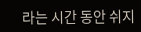라는 시간 동안 쉬지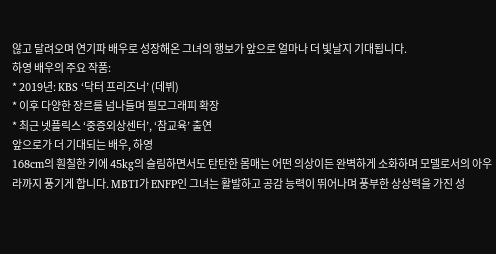않고 달려오며 연기파 배우로 성장해온 그녀의 행보가 앞으로 얼마나 더 빛날지 기대됩니다.
하영 배우의 주요 작품:
* 2019년: KBS ‘닥터 프리즈너’ (데뷔)
* 이후 다양한 장르를 넘나들며 필모그래피 확장
* 최근 넷플릭스 ‘중증외상센터’, ‘참교육’ 출연
앞으로가 더 기대되는 배우, 하영
168cm의 훤칠한 키에 45kg의 슬림하면서도 탄탄한 몸매는 어떤 의상이든 완벽하게 소화하며 모델로서의 아우라까지 풍기게 합니다. MBTI가 ENFP인 그녀는 활발하고 공감 능력이 뛰어나며 풍부한 상상력을 가진 성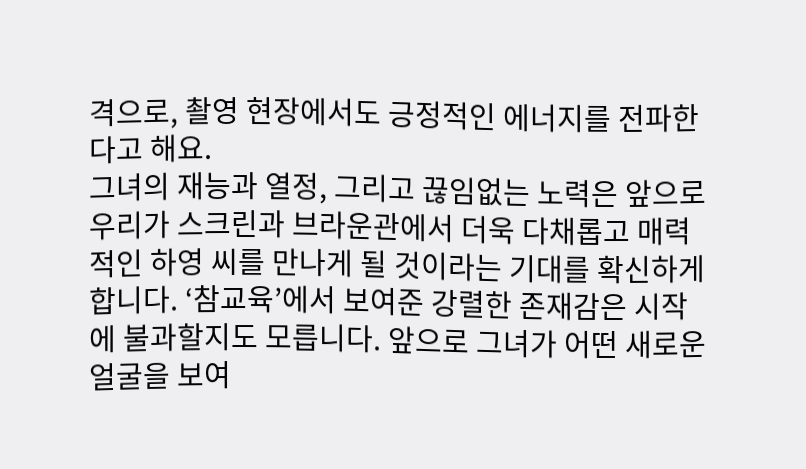격으로, 촬영 현장에서도 긍정적인 에너지를 전파한다고 해요.
그녀의 재능과 열정, 그리고 끊임없는 노력은 앞으로 우리가 스크린과 브라운관에서 더욱 다채롭고 매력적인 하영 씨를 만나게 될 것이라는 기대를 확신하게 합니다. ‘참교육’에서 보여준 강렬한 존재감은 시작에 불과할지도 모릅니다. 앞으로 그녀가 어떤 새로운 얼굴을 보여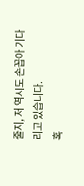줄지, 저 역시도 손꼽아 기다리고 있습니다.
혹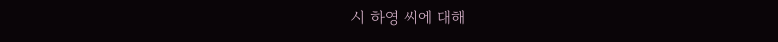시 하영 씨에 대해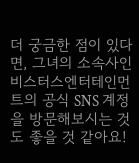더 궁금한 점이 있다면, 그녀의 소속사인 비스터스엔터테인먼트의 공식 SNS 계정을 방문해보시는 것도 좋을 것 같아요!